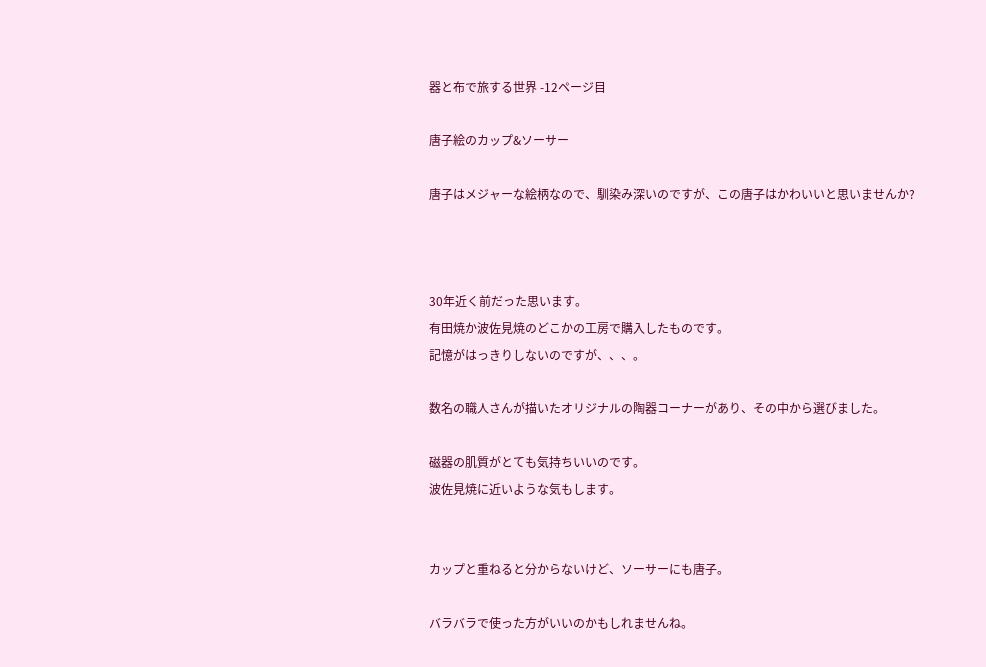器と布で旅する世界 -12ページ目

唐子絵のカップ&ソーサー

唐子はメジャーな絵柄なので、馴染み深いのですが、この唐子はかわいいと思いませんか?



30年近く前だった思います。
有田焼か波佐見焼のどこかの工房で購入したものです。
記憶がはっきりしないのですが、、、。

数名の職人さんが描いたオリジナルの陶器コーナーがあり、その中から選びました。

磁器の肌質がとても気持ちいいのです。
波佐見焼に近いような気もします。


カップと重ねると分からないけど、ソーサーにも唐子。

バラバラで使った方がいいのかもしれませんね。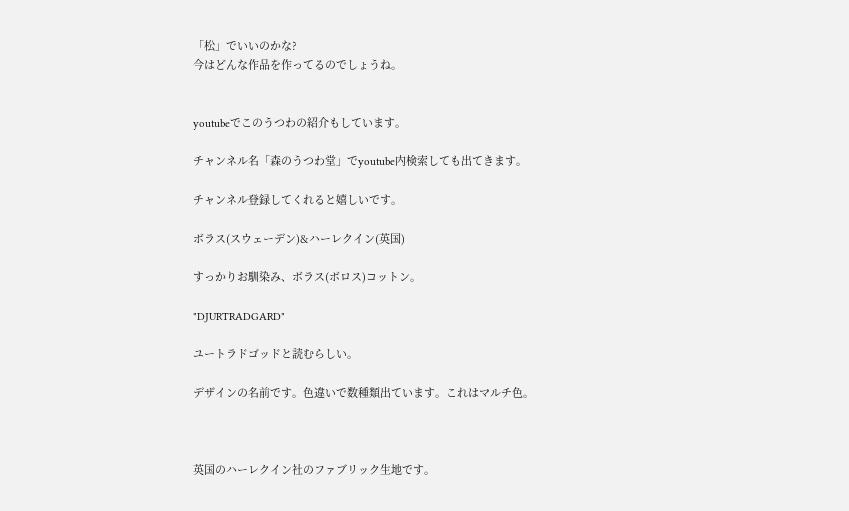「松」でいいのかな?
今はどんな作品を作ってるのでしょうね。


youtubeでこのうつわの紹介もしています。

チャンネル名「森のうつわ堂」でyoutube内検索しても出てきます。

チャンネル登録してくれると嬉しいです。

ボラス(スウェーデン)&ハーレクイン(英国)

すっかりお馴染み、ボラス(ボロス)コットン。

"DJURTRADGARD"

ユートラドゴッドと読むらしい。

デザインの名前です。色違いで数種類出ています。これはマルチ色。



英国のハーレクイン社のファブリック生地です。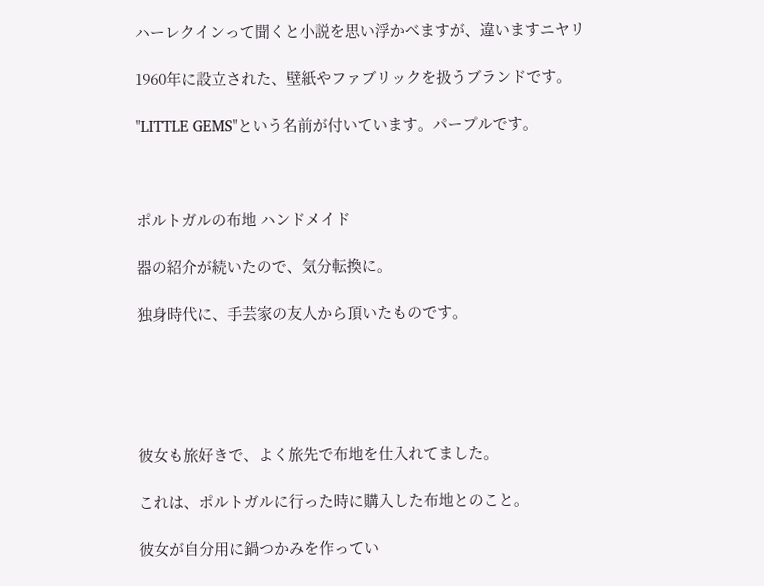ハーレクインって聞くと小説を思い浮かべますが、違いますニヤリ

1960年に設立された、壁紙やファブリックを扱うブランドです。

"LITTLE GEMS"という名前が付いています。パープルです。



ポルトガルの布地 ハンドメイド

器の紹介が続いたので、気分転換に。

独身時代に、手芸家の友人から頂いたものです。





彼女も旅好きで、よく旅先で布地を仕入れてました。

これは、ポルトガルに行った時に購入した布地とのこと。

彼女が自分用に鍋つかみを作ってい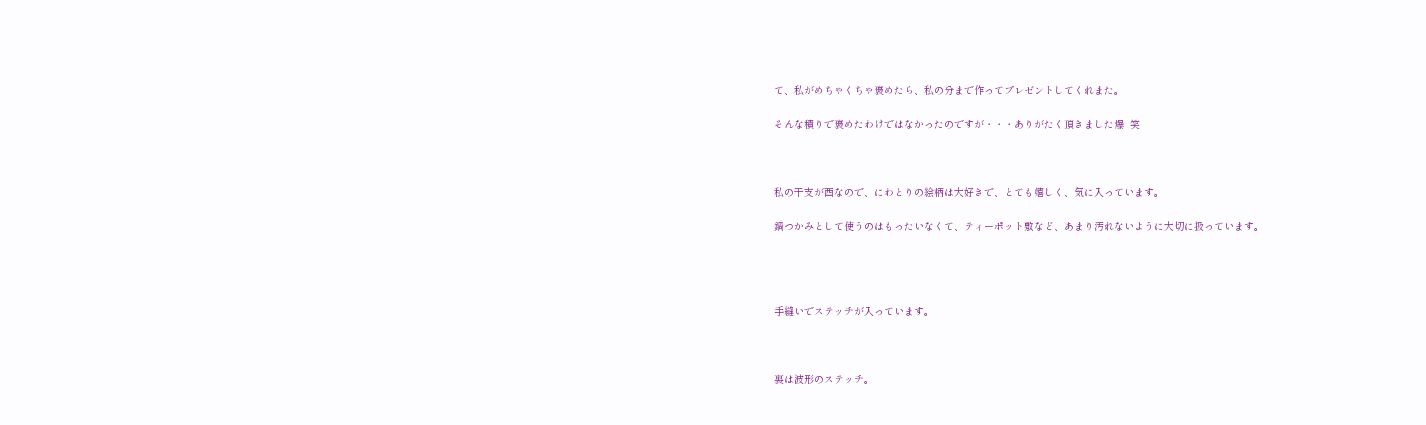て、私がめちゃくちゃ褒めたら、私の分まで作ってプレゼントしてくれまた。

そんな積りで褒めたわけではなかったのですが・・・ありがたく頂きました爆  笑



私の干支が酉なので、にわとりの絵柄は大好きで、とても嬉しく、気に入っています。

鍋つかみとして使うのはもったいなくて、ティーポット敷など、あまり汚れないように大切に扱っています。




手縫いでステッチが入っています。



裏は波形のステッチ。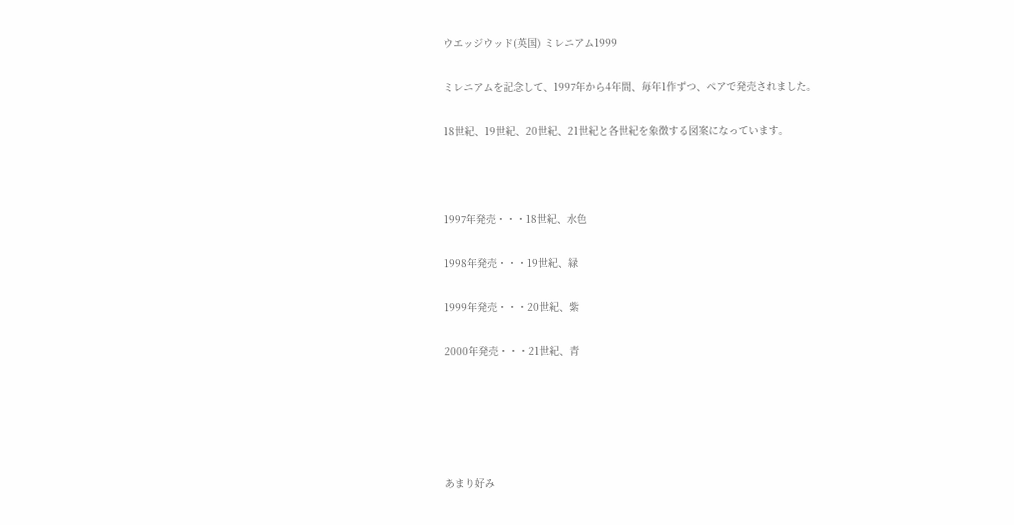ウエッジウッド(英国) ミレニアム1999

ミレニアムを記念して、1997年から4年間、毎年1作ずつ、ペアで発売されました。

18世紀、19世紀、20世紀、21世紀と各世紀を象徴する図案になっています。



1997年発売・・・18世紀、水色

1998年発売・・・19世紀、緑

1999年発売・・・20世紀、紫

2000年発売・・・21世紀、青





あまり好み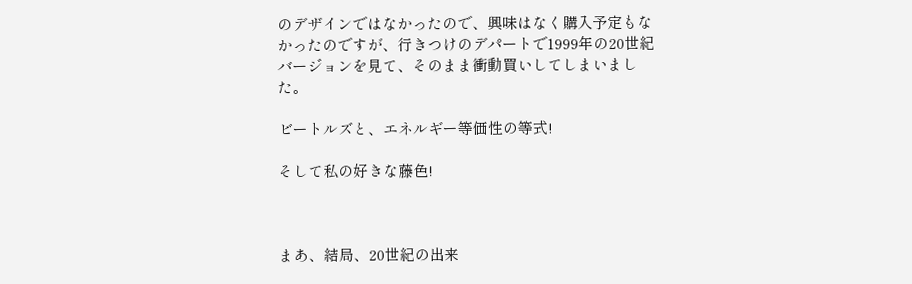のデザインではなかったので、興味はなく購入予定もなかったのですが、行きつけのデパートで1999年の20世紀バージョンを見て、そのまま衝動買いしてしまいました。

ビートルズと、エネルギー等価性の等式!

そして私の好きな藤色!



まあ、結局、20世紀の出来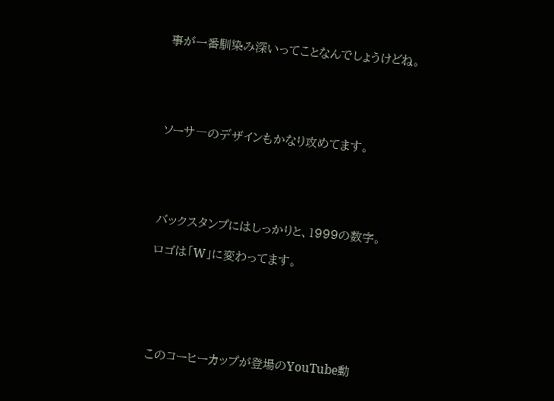事が一番馴染み深いってことなんでしょうけどね。





ソーサ―のデザインもかなり攻めてます。





バックスタンプにはしっかりと、1999の数字。

ロゴは「W」に変わってます。






このコーヒーカップが登場のYouTube動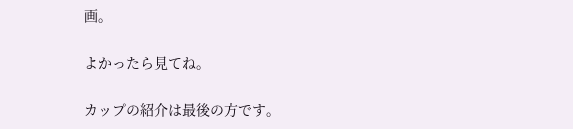画。

よかったら見てね。

カップの紹介は最後の方です。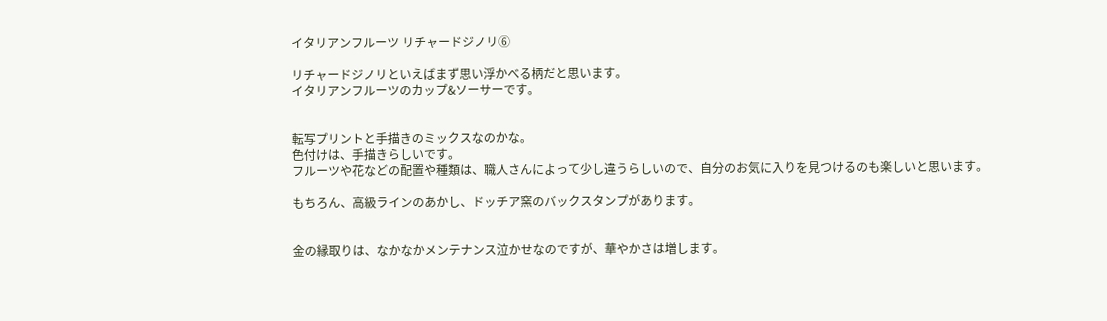イタリアンフルーツ リチャードジノリ⑥

リチャードジノリといえばまず思い浮かべる柄だと思います。
イタリアンフルーツのカップ&ソーサーです。


転写プリントと手描きのミックスなのかな。
色付けは、手描きらしいです。
フルーツや花などの配置や種類は、職人さんによって少し違うらしいので、自分のお気に入りを見つけるのも楽しいと思います。

もちろん、高級ラインのあかし、ドッチア窯のバックスタンプがあります。


金の縁取りは、なかなかメンテナンス泣かせなのですが、華やかさは増します。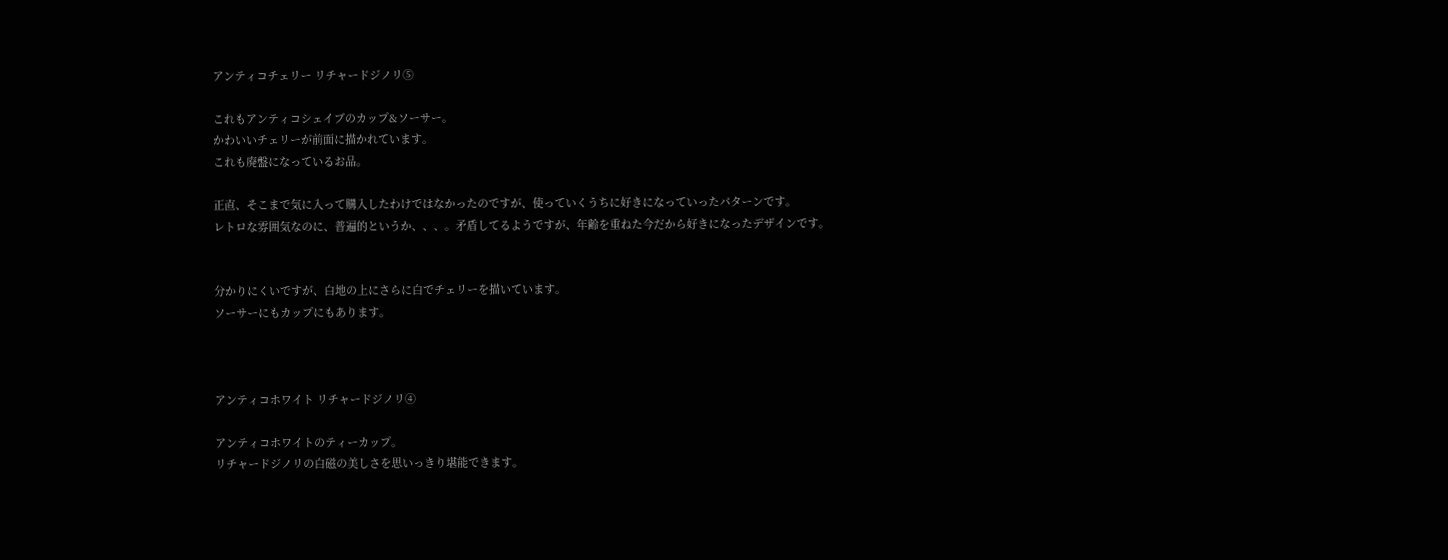アンティコチェリー リチャードジノリ⑤

これもアンティコシェイブのカップ&ソーサー。
かわいいチェリーが前面に描かれています。
これも廃盤になっているお品。

正直、そこまで気に入って購入したわけではなかったのですが、使っていくうちに好きになっていったパターンです。
レトロな雰囲気なのに、普遍的というか、、、。矛盾してるようですが、年齢を重ねた今だから好きになったデザインです。


分かりにくいですが、白地の上にさらに白でチェリーを描いています。
ソーサーにもカップにもあります。



アンティコホワイト リチャードジノリ④

アンティコホワイトのティーカップ。
リチャードジノリの白磁の美しさを思いっきり堪能できます。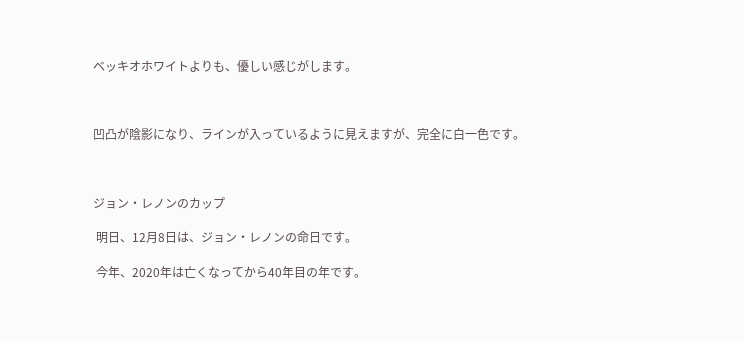ベッキオホワイトよりも、優しい感じがします。



凹凸が陰影になり、ラインが入っているように見えますが、完全に白一色です。



ジョン・レノンのカップ

 明日、12月8日は、ジョン・レノンの命日です。

 今年、2020年は亡くなってから40年目の年です。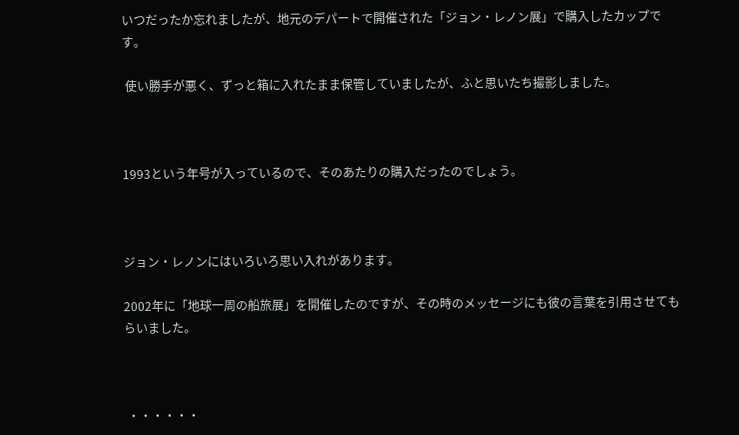いつだったか忘れましたが、地元のデパートで開催された「ジョン・レノン展」で購入したカップです。

 使い勝手が悪く、ずっと箱に入れたまま保管していましたが、ふと思いたち撮影しました。



1993という年号が入っているので、そのあたりの購入だったのでしょう。



ジョン・レノンにはいろいろ思い入れがあります。

2002年に「地球一周の船旅展」を開催したのですが、その時のメッセージにも彼の言葉を引用させてもらいました。



 ・・・・・・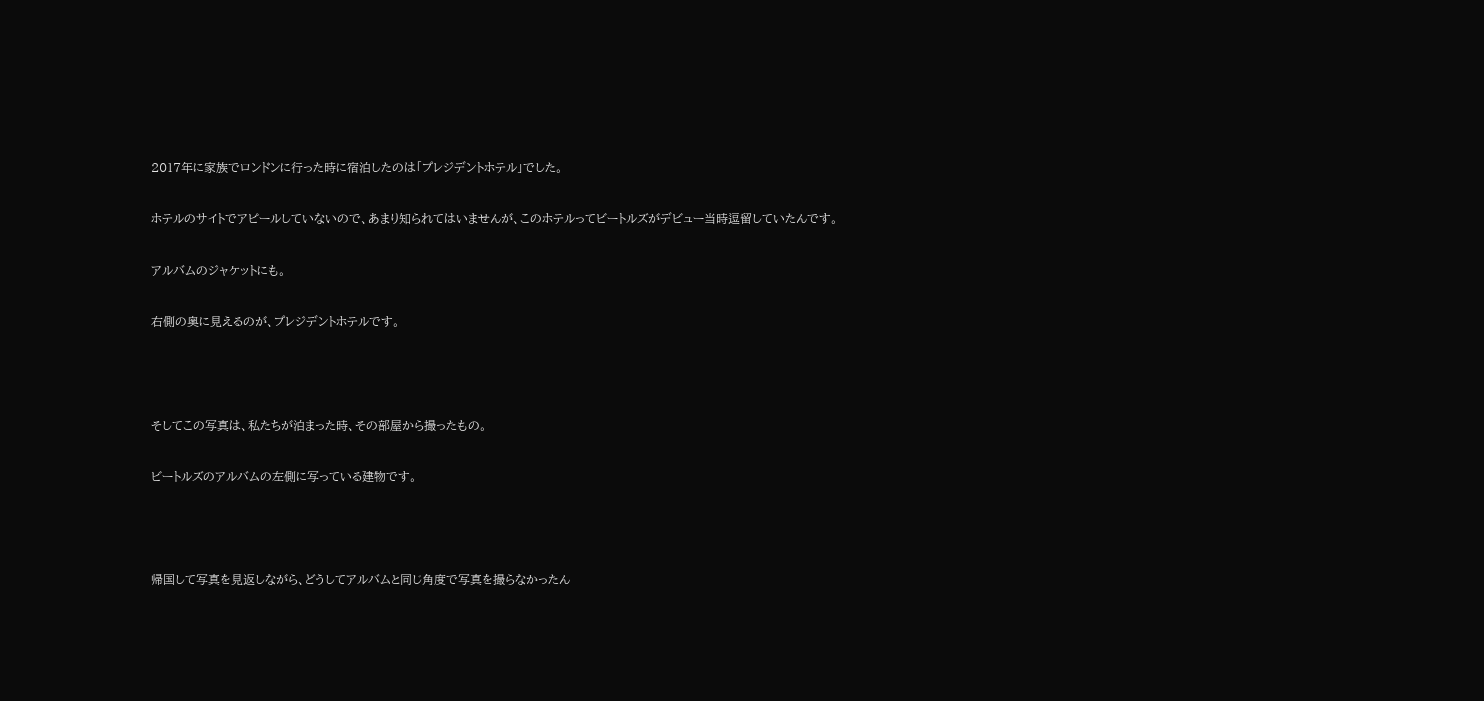2017年に家族でロンドンに行った時に宿泊したのは「プレジデントホテル」でした。

ホテルのサイトでアピールしていないので、あまり知られてはいませんが、このホテルってビートルズがデビュー当時逗留していたんです。

アルバムのジャケットにも。

右側の奥に見えるのが、プレジデントホテルです。



そしてこの写真は、私たちが泊まった時、その部屋から撮ったもの。

ビートルズのアルバムの左側に写っている建物です。



帰国して写真を見返しながら、どうしてアルバムと同じ角度で写真を撮らなかったん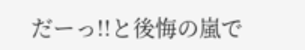だーっ!!と後悔の嵐で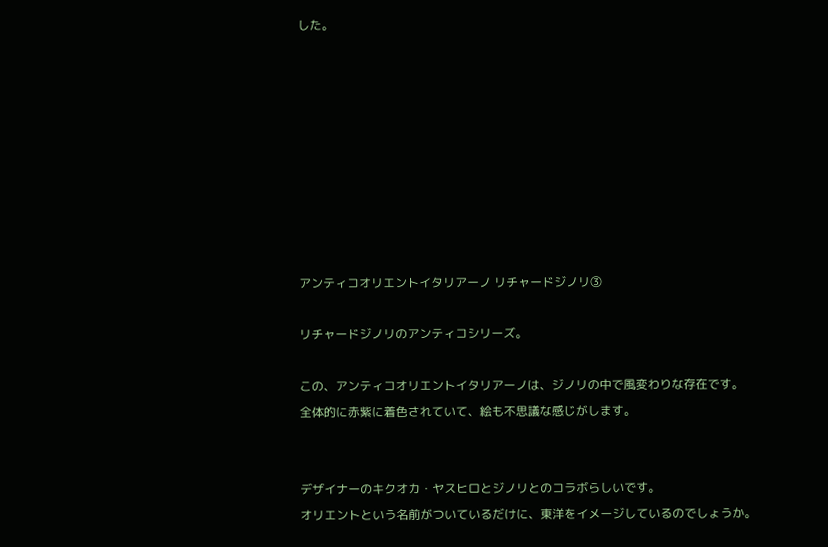した。









アンティコオリエントイタリアーノ リチャードジノリ③

リチャードジノリのアンティコシリーズ。

この、アンティコオリエントイタリアーノは、ジノリの中で風変わりな存在です。
全体的に赤紫に着色されていて、絵も不思議な感じがします。


デザイナーのキクオカ・ヤスヒロとジノリとのコラボらしいです。
オリエントという名前がついているだけに、東洋をイメージしているのでしょうか。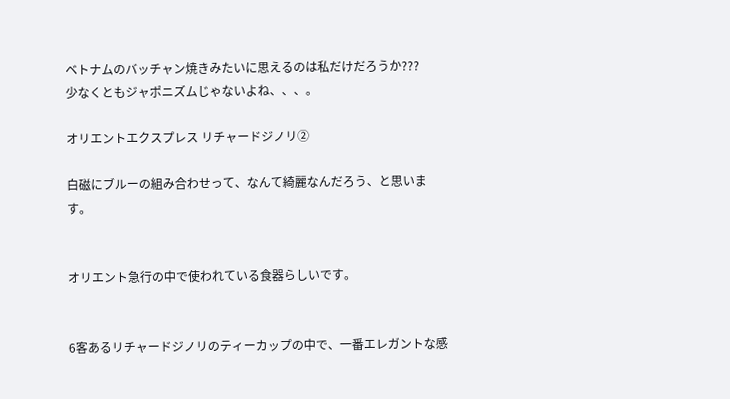ベトナムのバッチャン焼きみたいに思えるのは私だけだろうか???
少なくともジャポニズムじゃないよね、、、。

オリエントエクスプレス リチャードジノリ②

白磁にブルーの組み合わせって、なんて綺麗なんだろう、と思います。


オリエント急行の中で使われている食器らしいです。


6客あるリチャードジノリのティーカップの中で、一番エレガントな感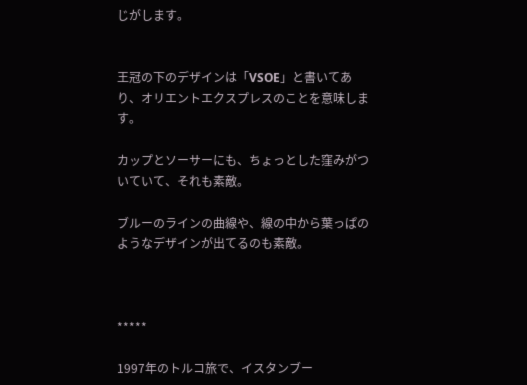じがします。


王冠の下のデザインは「VSOE」と書いてあり、オリエントエクスプレスのことを意味します。

カップとソーサーにも、ちょっとした窪みがついていて、それも素敵。

ブルーのラインの曲線や、線の中から葉っぱのようなデザインが出てるのも素敵。



*****

1997年のトルコ旅で、イスタンブー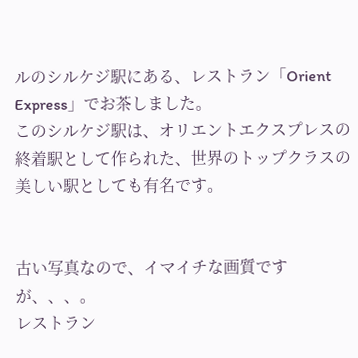ルのシルケジ駅にある、レストラン「Orient Express」でお茶しました。
このシルケジ駅は、オリエントエクスプレスの終着駅として作られた、世界のトップクラスの美しい駅としても有名です。


古い写真なので、イマイチな画質ですが、、、。
レストラン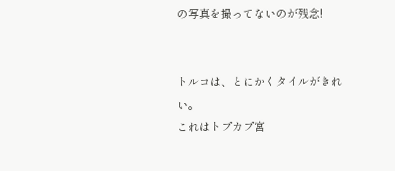の写真を撮ってないのが残念!


トルコは、とにかくタイルがきれい。
これはトプカプ宮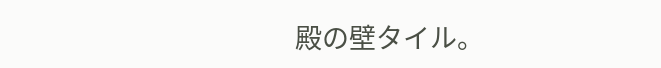殿の壁タイル。